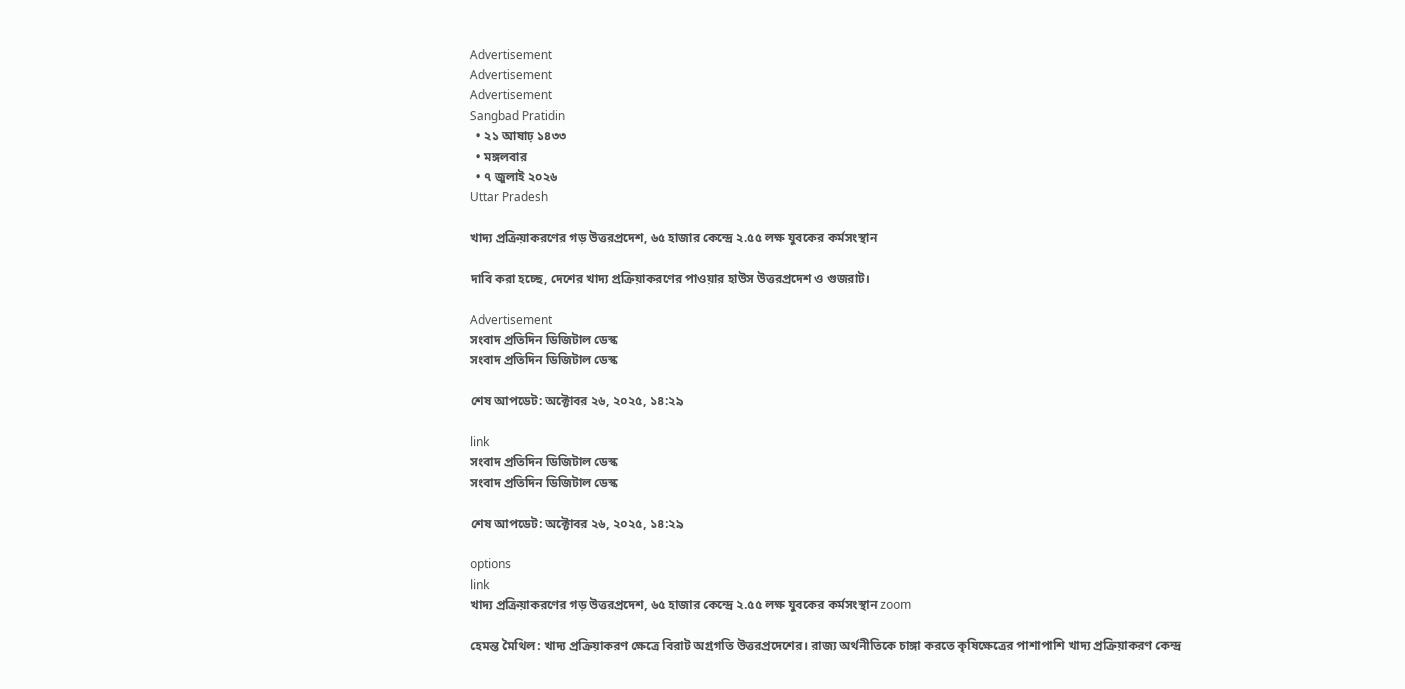Advertisement
Advertisement
Advertisement
Sangbad Pratidin
  • ২১ আষাঢ় ১৪৩৩
  • মঙ্গলবার
  • ৭ জুলাই ২০২৬
Uttar Pradesh

খাদ্য প্রক্রিয়াকরণের গড় উত্তরপ্রদেশ, ৬৫ হাজার কেন্দ্রে ২.৫৫ লক্ষ যুবকের কর্মসংস্থান

দাবি করা হচ্ছে, দেশের খাদ্য প্রক্রিয়াকরণের পাওয়ার হাউস উত্তরপ্রদেশ ও গুজরাট।

Advertisement
সংবাদ প্রতিদিন ডিজিটাল ডেস্ক
সংবাদ প্রতিদিন ডিজিটাল ডেস্ক

শেষ আপডেট: অক্টোবর ২৬, ২০২৫, ১৪:২৯

link
সংবাদ প্রতিদিন ডিজিটাল ডেস্ক
সংবাদ প্রতিদিন ডিজিটাল ডেস্ক

শেষ আপডেট: অক্টোবর ২৬, ২০২৫, ১৪:২৯

options
link
খাদ্য প্রক্রিয়াকরণের গড় উত্তরপ্রদেশ, ৬৫ হাজার কেন্দ্রে ২.৫৫ লক্ষ যুবকের কর্মসংস্থান zoom

হেমন্ত মৈথিল: খাদ্য প্রক্রিয়াকরণ ক্ষেত্রে বিরাট অগ্রগতি উত্তরপ্রদেশের। রাজ্য অর্থনীতিকে চাঙ্গা করতে কৃষিক্ষেত্রের পাশাপাশি খাদ্য প্রক্রিয়াকরণ কেন্দ্র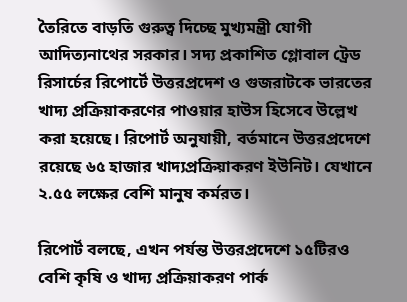তৈরিতে বাড়তি গুরুত্ব দিচ্ছে মুখ্যমন্ত্রী যোগী আদিত্যনাথের সরকার। সদ্য প্রকাশিত গ্লোবাল ট্রেড রিসার্চের রিপোর্টে উত্তরপ্রদেশ ও গুজরাটকে ভারতের খাদ্য প্রক্রিয়াকরণের পাওয়ার হাউস হিসেবে উল্লেখ করা হয়েছে। রিপোর্ট অনুযায়ী, বর্তমানে উত্তরপ্রদেশে রয়েছে ৬৫ হাজার খাদ্যপ্রক্রিয়াকরণ ইউনিট। যেখানে ২.৫৫ লক্ষের বেশি মানুষ কর্মরত।

রিপোর্ট বলছে, এখন পর্যন্ত উত্তরপ্রদেশে ১৫টিরও বেশি কৃষি ও খাদ্য প্রক্রিয়াকরণ পার্ক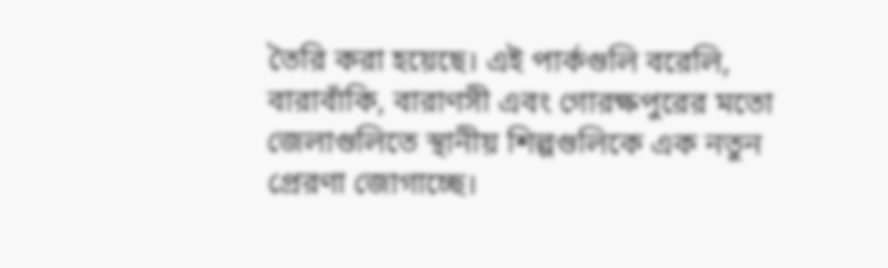তৈরি করা হয়েছে। এই পার্কগুলি বরেলি, বারাবাঁকি, বারাণসী এবং গোরক্ষপুরের মতো জেলাগুলিতে স্থানীয় শিল্পগুলিকে এক নতুন প্রেরণা জোগাচ্ছে।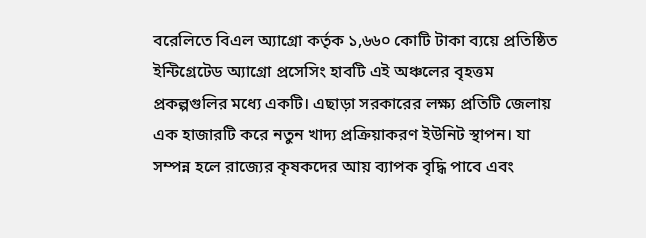বরেলিতে বিএল অ্যাগ্রো কর্তৃক ১,৬৬০ কোটি টাকা ব্যয়ে প্রতিষ্ঠিত ইন্টিগ্রেটেড অ্যাগ্রো প্রসেসিং হাবটি এই অঞ্চলের বৃহত্তম প্রকল্পগুলির মধ্যে একটি। এছাড়া সরকারের লক্ষ্য প্রতিটি জেলায় এক হাজারটি করে নতুন খাদ্য প্রক্রিয়াকরণ ইউনিট স্থাপন। যা সম্পন্ন হলে রাজ্যের কৃষকদের আয় ব্যাপক বৃদ্ধি পাবে এবং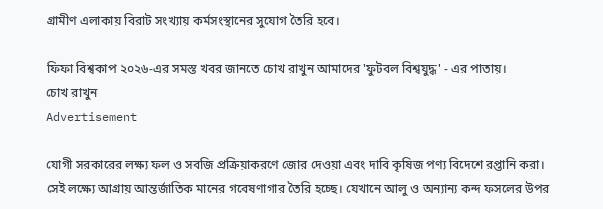গ্রামীণ এলাকায় বিরাট সংখ্যায় কর্মসংস্থানের সুযোগ তৈরি হবে।

ফিফা বিশ্বকাপ ২০২৬-এর সমস্ত খবর জানতে চোখ রাখুন আমাদের 'ফুটবল বিশ্বযুদ্ধ' - এর পাতায়।
চোখ রাখুন
Advertisement

যোগী সরকারের লক্ষ্য ফল ও সবজি প্রক্রিয়াকরণে জোর দেওয়া এবং দাবি কৃষিজ পণ্য বিদেশে রপ্তানি করা। সেই লক্ষ্যে আগ্রায় আন্তর্জাতিক মানের গবেষণাগার তৈরি হচ্ছে। যেখানে আলু ও অন্যান্য কন্দ ফসলের উপর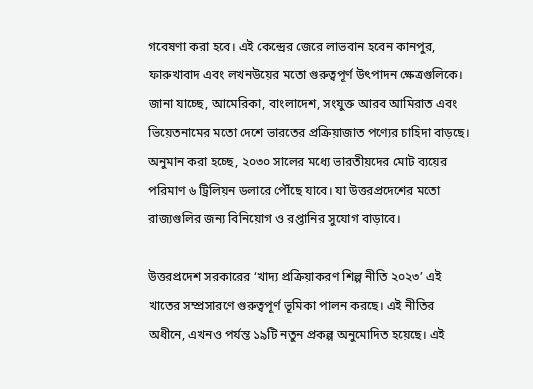গবেষণা করা হবে। এই কেন্দ্রের জেরে লাভবান হবেন কানপুর, ফারুখাবাদ এবং লখনউয়ের মতো গুরুত্বপূর্ণ উৎপাদন ক্ষেত্রগুলিকে। জানা যাচ্ছে, আমেরিকা, বাংলাদেশ, সংযুক্ত আরব আমিরাত এবং ভিয়েতনামের মতো দেশে ভারতের প্রক্রিয়াজাত পণ্যের চাহিদা বাড়ছে। অনুমান করা হচ্ছে, ২০৩০ সালের মধ্যে ভারতীয়দের মোট ব্যয়ের পরিমাণ ৬ ট্রিলিয়ন ডলারে পৌঁছে যাবে। যা উত্তরপ্রদেশের মতো রাজ্যগুলির জন্য বিনিয়োগ ও রপ্তানির সুযোগ বাড়াবে।

উত্তরপ্রদেশ সরকারের ‘খাদ্য প্রক্রিয়াকরণ শিল্প নীতি ২০২৩’ এই খাতের সম্প্রসারণে গুরুত্বপূর্ণ ভূমিকা পালন করছে। এই নীতির অধীনে, এখনও পর্যন্ত ১৯টি নতুন প্রকল্প অনুমোদিত হয়েছে। এই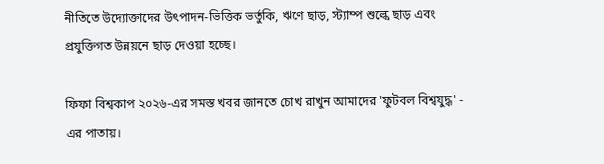নীতিতে উদ্যোক্তাদের উৎপাদন-ভিত্তিক ভর্তুকি, ঋণে ছাড়, স্ট্যাম্প শুল্কে ছাড় এবং প্রযুক্তিগত উন্নয়নে ছাড় দেওয়া হচ্ছে।

ফিফা বিশ্বকাপ ২০২৬-এর সমস্ত খবর জানতে চোখ রাখুন আমাদের 'ফুটবল বিশ্বযুদ্ধ' - এর পাতায়।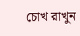চোখ রাখুন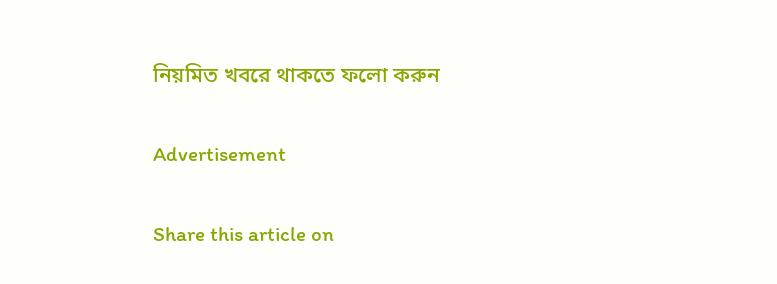নিয়মিত খবরে থাকতে ফলো করুন

Advertisement

Share this article on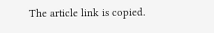The article link is copied.